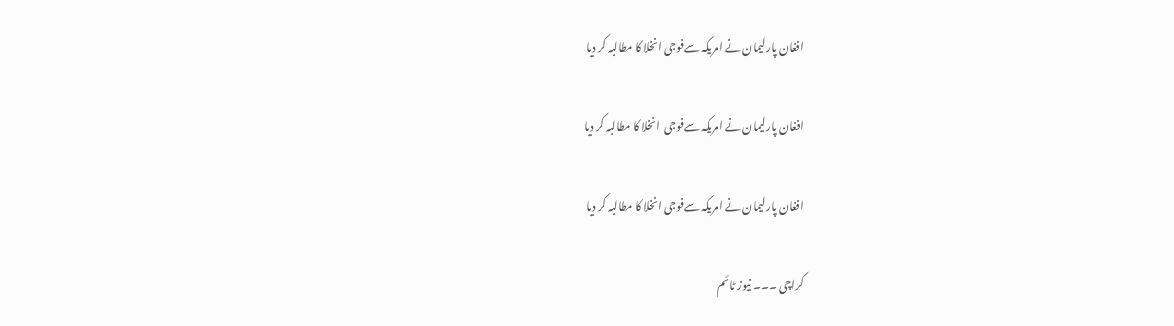افغان پارلیمان نے امریکہ سےفوجی انخلا کا مطالبہ کر دیا

افغان پارلیمان نے امریکہ سےفوجی  انخلا کا مطالبہ کر دیا

افغان پارلیمان نے امریکہ سےفوجی انخلا کا مطالبہ کر دیا

کراچی ۔۔۔ نیوز ٹائم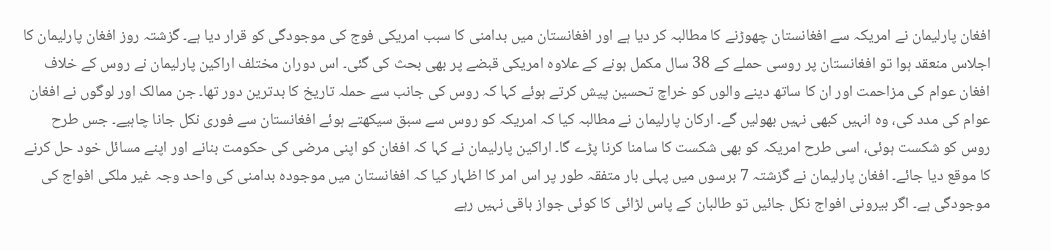افغان پارلیمان نے امریکہ سے افغانستان چھوڑنے کا مطالبہ کر دیا ہے اور افغانستان میں بدامنی کا سبب امریکی فوج کی موجودگی کو قرار دیا ہے۔ گزشتہ روز افغان پارلیمان کا اجلاس منعقد ہوا تو افغانستان پر روسی حملے کے 38 سال مکمل ہونے کے علاوہ امریکی قبضے پر بھی بحث کی گئی۔ اس دوران مختلف اراکین پارلیمان نے روس کے خلاف افغان عوام کی مزاحمت اور ان کا ساتھ دینے والوں کو خراچ تحسین پیش کرتے ہوئے کہا کہ روس کی جانب سے حملہ تاریخ کا بدترین دور تھا۔ جن ممالک اور لوگوں نے افغان عوام کی مدد کی، وہ انہیں کبھی نہیں بھولیں گے۔ ارکان پارلیمان نے مطالبہ کیا کہ امریکہ کو روس سے سبق سیکھتے ہوئے افغانستان سے فوری نکل جانا چاہیے۔ جس طرح روس کو شکست ہوئی، اسی طرح امریکہ کو بھی شکست کا سامنا کرنا پڑے گا۔ اراکین پارلیمان نے کہا کہ افغان کو اپنی مرضی کی حکومت بنانے اور اپنے مسائل خود حل کرنے کا موقع دیا جائے۔ افغان پارلیمان نے گزشتہ 7 برسوں میں پہلی بار متفقہ طور پر اس امر کا اظہار کیا کہ افغانستان میں موجودہ بدامنی کی واحد وجہ غیر ملکی افواج کی موجودگی ہے۔ اگر بیرونی افواج نکل جائیں تو طالبان کے پاس لڑائی کا کوئی جواز باقی نہیں رہے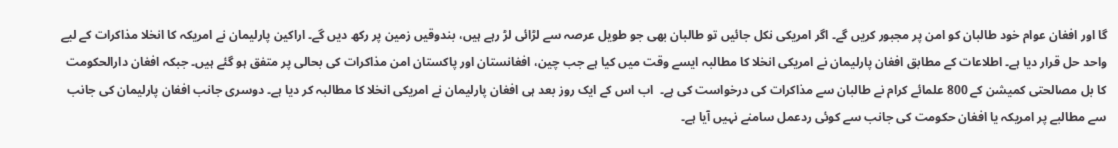گا اور افغان عوام خود طالبان کو امن پر مجبور کریں گے۔ اگر امریکی نکل جائیں تو طالبان بھی جو طویل عرصہ سے لڑائی لڑ رہے ہیں، بندوقیں زمین پر رکھ دیں گے۔ اراکین پارلیمان نے امریکہ کا انخلا مذاکرات کے لیے واحد حل قرار دیا ہے۔ اطلاعات کے مطابق افغان پارلیمان نے امریکی انخلا کا مطالبہ ایسے وقت میں کیا ہے جب چین، افغانستان اور پاکستان امن مذاکرات کی بحالی پر متفق ہو گئے ہیں۔ جبکہ افغان دارالحکومت کا بل مصالحتی کمیشن کے 800 علمائے کرام نے طالبان سے مذاکرات کی درخواست کی ہے۔  اب اس کے ایک روز بعد ہی افغان پارلیمان نے امریکی انخلا کا مطالبہ کر دیا ہے۔ دوسری جانب افغان پارلیمان کی جانب سے مطالبے پر امریکہ یا افغان حکومت کی جانب سے کوئی ردعمل سامنے نہیں آیا ہے۔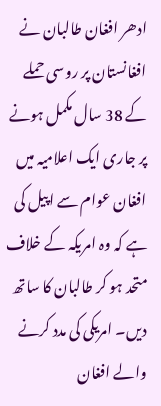ادھر افغان طالبان نے افغانستان پر روسی حملے کے 38 سال مکمل ہونے پر جاری ایک اعلامیہ میں افغان عوام سے اپیل کی ہے کہ وہ امریکہ کے خلاف متحد ہو کر طالبان کا ساتھ دیں۔ امریکی کی مدد کرنے والے افغان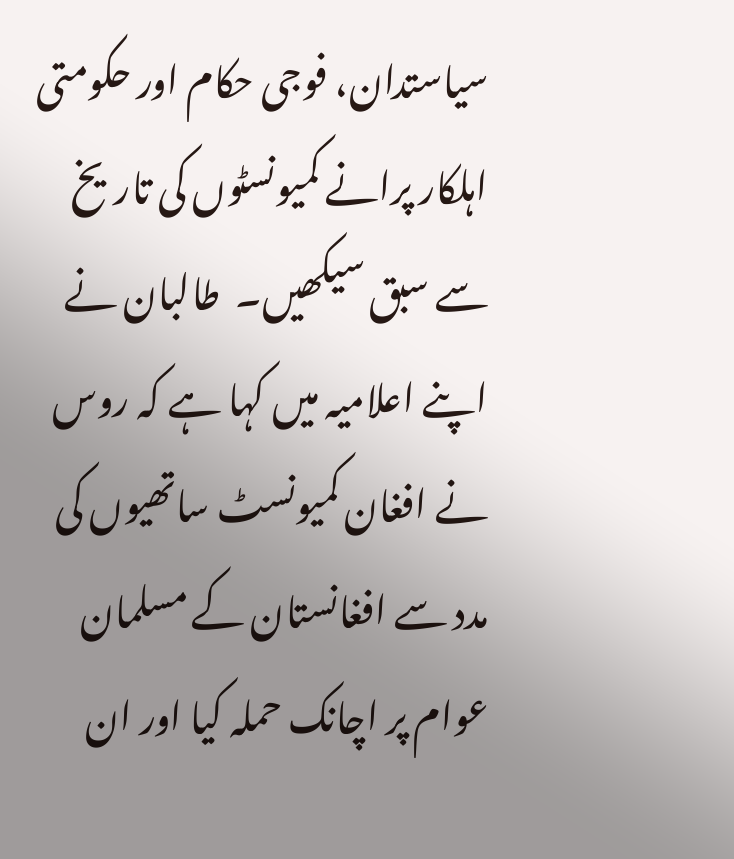سیاستدان، فوجی حکام اور حکومتی اہلکار پرانے کمیونسٹوں کی تاریخ سے سبق سیکھیں۔  طالبان نے اپنے اعلامیہ میں کہا ہے کہ روس نے افغان کمیونسٹ ساتھیوں کی مدد سے افغانستان کے مسلمان عوام پر اچانک حملہ کیا اور ان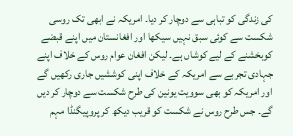کی زندگی کو تباہی سے دوچار کر دیا۔ امریکہ نے ابھی تک روسی شکست سے کوئی سبق نہیں سیکھا اور افغانستان میں اپنے قبضے کوبخشنے کے لیے کوشاں ہے۔ لیکن افغان عوام روس کے خلاف اپنے جہادی تجربے سے امریکہ کے خلاف اپنی کوششیں جاری رکھیں گے اور امریکہ کو بھی سوویت یونین کی طرح شکست سے دوچار کر دیں گے۔ جس طرح روس نے شکست کو قریب دیکھ کر پروپیگنڈا مہم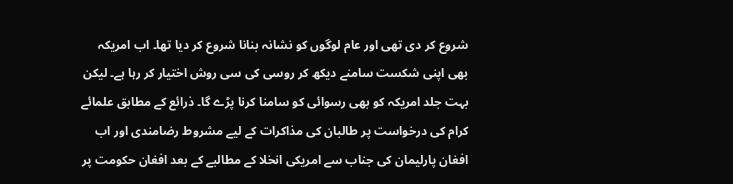شروع کر دی تھی اور عام لوگوں کو نشانہ بنانا شروع کر دیا تھا۔ اب امریکہ بھی اپنی شکست سامنے دیکھ کر روسی کی سی روش اختیار کر رہا ہے۔ لیکن بہت جلد امریکہ کو بھی رسوائی کو سامنا کرنا پڑے گا۔ ذرائع کے مطابق علمائے کرام کی درخواست پر طالبان کی مذاکرات کے لیے مشروط رضامندی اور اب افغان پارلیمان کی جناب سے امریکی انخلا کے مطالبے کے بعد افغان حکومت پر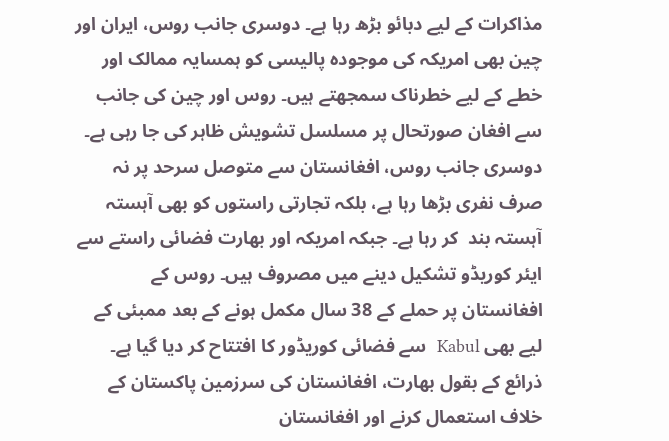مذاکرات کے لیے دبائو بڑھ رہا ہے۔ دوسری جانب روس، ایران اور چین بھی امریکہ کی موجودہ پالیسی کو ہمسایہ ممالک اور خطے کے لیے خطرناک سمجھتے ہیں۔ روس اور چین کی جانب سے افغان صورتحال پر مسلسل تشویش ظاہر کی جا رہی ہے۔ دوسری جانب روس، افغانستان سے متوصل سرحد پر نہ صرف نفری بڑھا رہا ہے، بلکہ تجارتی راستوں کو بھی آہستہ آہستہ بند  کر رہا ہے۔ جبکہ امریکہ اور بھارت فضائی راستے سے ایئر کوریڈو تشکیل دینے میں مصروف ہیں۔ روس کے افغانستان پر حملے کے 38 سال مکمل ہونے کے بعد ممبئی کے لیے بھی Kabul  سے فضائی کوریڈور کا افتتاح کر دیا گیا ہے۔ ذرائع کے بقول بھارت، افغانستان کی سرزمین پاکستان کے خلاف استعمال کرنے اور افغانستان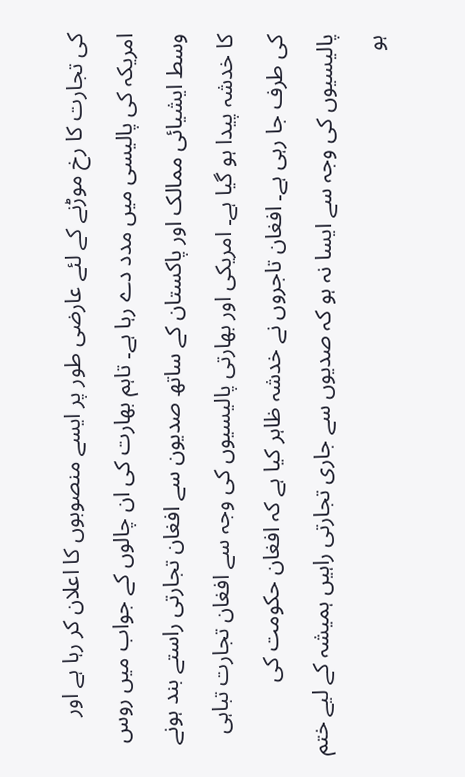کی تجارت کا رخ موڑنے کے لئے عارضی طور پر ایسے منصوبوں کا اعلان کر رہا ہے اور امریکہ کی پالیسی میں مدد دے رہا ہے۔ تاہم بھارت کی ان چالوں کے جواب میں روس وسط ایشیائی ممالک اور پاکستان کے ساتھ صدیون سے افغان تجارتی راستے بند ہونے کا خدشہ پیدا ہو گیا ہے۔ امریکی اور بھارتی پالیسیوں کی وجہ سے افغان تجارت تباہی کی طرف جا رہی ہے۔ افغان تاجروں نے خدشہ ظاہر کیا ہے کہ افغان حکومت کی پالیسیوں کی وجہ سے ایسا نہ ہو کہ صدیوں سے جاری تجارتی راہیں ہمیشہ کے لیے ختم ہو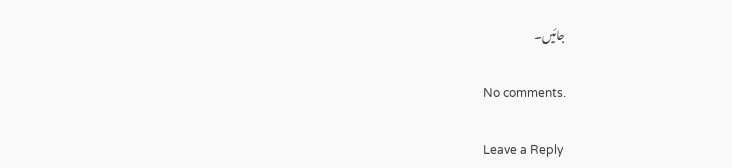جائیں۔

No comments.

Leave a Reply